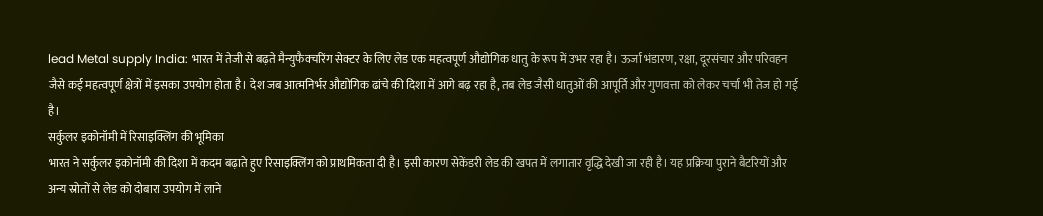lead Metal supply India: भारत में तेजी से बढ़ते मैन्युफैक्चरिंग सेक्टर के लिए लेड एक महत्वपूर्ण औद्योगिक धातु के रूप में उभर रहा है। ऊर्जा भंडारण, रक्षा, दूरसंचार और परिवहन जैसे कई महत्वपूर्ण क्षेत्रों में इसका उपयोग होता है। देश जब आत्मनिर्भर औद्योगिक ढांचे की दिशा में आगे बढ़ रहा है, तब लेड जैसी धातुओं की आपूर्ति और गुणवत्ता को लेकर चर्चा भी तेज हो गई है।
सर्कुलर इकोनॉमी में रिसाइक्लिंग की भूमिका
भारत ने सर्कुलर इकोनॉमी की दिशा में कदम बढ़ाते हुए रिसाइक्लिंग को प्राथमिकता दी है। इसी कारण सेकेंडरी लेड की खपत में लगातार वृद्धि देखी जा रही है। यह प्रक्रिया पुराने बैटरियों और अन्य स्रोतों से लेड को दोबारा उपयोग में लाने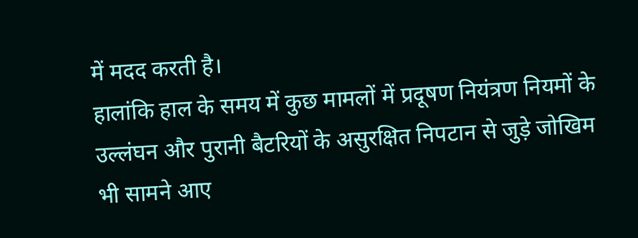में मदद करती है।
हालांकि हाल के समय में कुछ मामलों में प्रदूषण नियंत्रण नियमों के उल्लंघन और पुरानी बैटरियों के असुरक्षित निपटान से जुड़े जोखिम भी सामने आए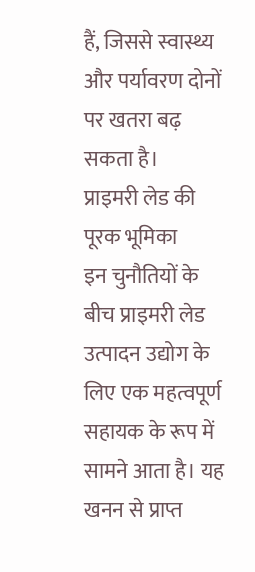हैं, जिससे स्वास्थ्य और पर्यावरण दोनों पर खतरा बढ़ सकता है।
प्राइमरी लेड की पूरक भूमिका
इन चुनौतियों के बीच प्राइमरी लेड उत्पादन उद्योग के लिए एक महत्वपूर्ण सहायक के रूप में सामने आता है। यह खनन से प्राप्त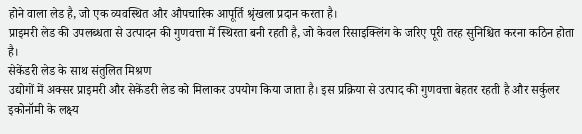होने वाला लेड है, जो एक व्यवस्थित और औपचारिक आपूर्ति श्रृंखला प्रदान करता है।
प्राइमरी लेड की उपलब्धता से उत्पादन की गुणवत्ता में स्थिरता बनी रहती है, जो केवल रिसाइक्लिंग के जरिए पूरी तरह सुनिश्चित करना कठिन होता है।
सेकेंडरी लेड के साथ संतुलित मिश्रण
उद्योगों में अक्सर प्राइमरी और सेकेंडरी लेड को मिलाकर उपयोग किया जाता है। इस प्रक्रिया से उत्पाद की गुणवत्ता बेहतर रहती है और सर्कुलर इकोनॉमी के लक्ष्य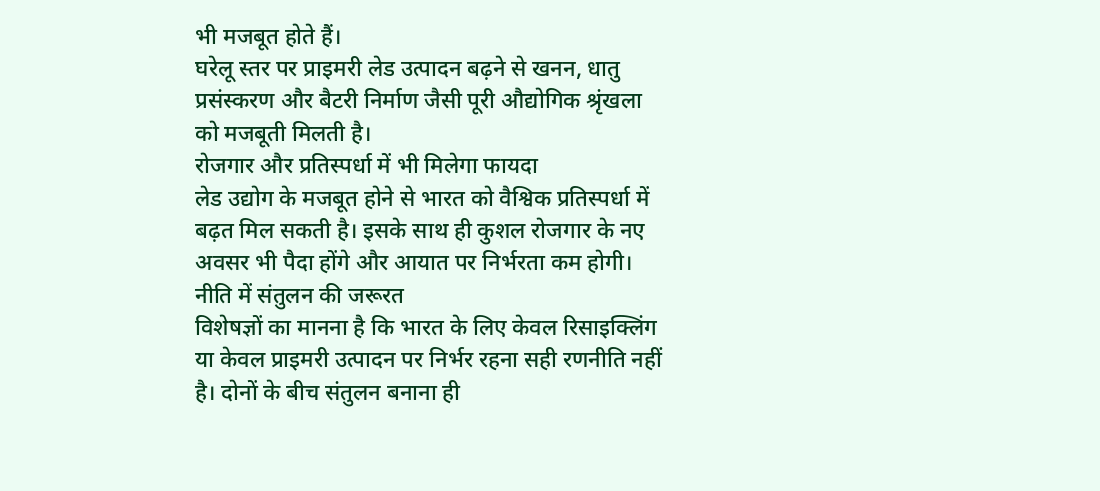भी मजबूत होते हैं।
घरेलू स्तर पर प्राइमरी लेड उत्पादन बढ़ने से खनन, धातु प्रसंस्करण और बैटरी निर्माण जैसी पूरी औद्योगिक श्रृंखला को मजबूती मिलती है।
रोजगार और प्रतिस्पर्धा में भी मिलेगा फायदा
लेड उद्योग के मजबूत होने से भारत को वैश्विक प्रतिस्पर्धा में बढ़त मिल सकती है। इसके साथ ही कुशल रोजगार के नए अवसर भी पैदा होंगे और आयात पर निर्भरता कम होगी।
नीति में संतुलन की जरूरत
विशेषज्ञों का मानना है कि भारत के लिए केवल रिसाइक्लिंग या केवल प्राइमरी उत्पादन पर निर्भर रहना सही रणनीति नहीं है। दोनों के बीच संतुलन बनाना ही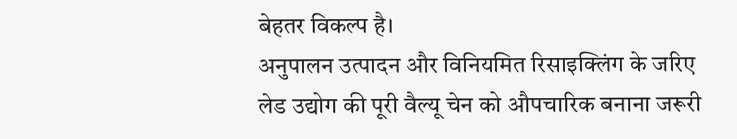बेहतर विकल्प है।
अनुपालन उत्पादन और विनियमित रिसाइक्लिंग के जरिए लेड उद्योग की पूरी वैल्यू चेन को औपचारिक बनाना जरूरी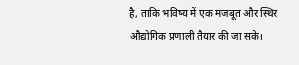है, ताकि भविष्य में एक मजबूत और स्थिर औद्योगिक प्रणाली तैयार की जा सके।